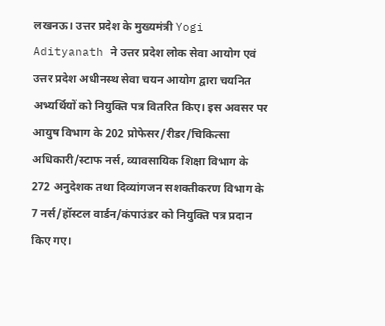लखनऊ। उत्तर प्रदेश के मुख्यमंत्री Yogi Adityanath ने उत्तर प्रदेश लोक सेवा आयोग एवं उत्तर प्रदेश अधीनस्थ सेवा चयन आयोग द्वारा चयनित अभ्यर्थियों को नियुक्ति पत्र वितरित किए। इस अवसर पर आयुष विभाग के 202 प्रोफेसर/रीडर/चिकित्सा अधिकारी/स्टाफ नर्स, व्यावसायिक शिक्षा विभाग के 272 अनुदेशक तथा दिव्यांगजन सशक्तीकरण विभाग के 7 नर्स/हॉस्टल वार्डन/कंपाउंडर को नियुक्ति पत्र प्रदान किए गए।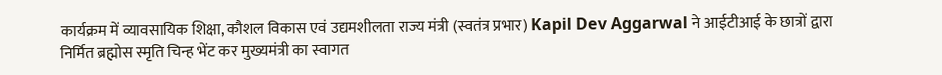कार्यक्रम में व्यावसायिक शिक्षा, कौशल विकास एवं उद्यमशीलता राज्य मंत्री (स्वतंत्र प्रभार) Kapil Dev Aggarwal ने आईटीआई के छात्रों द्वारा निर्मित ब्रह्मोस स्मृति चिन्ह भेंट कर मुख्यमंत्री का स्वागत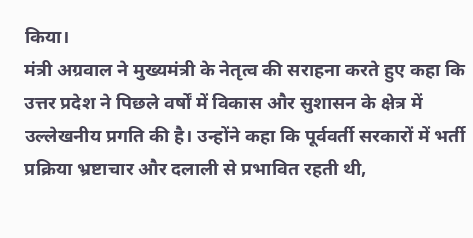किया।
मंत्री अग्रवाल ने मुख्यमंत्री के नेतृत्व की सराहना करते हुए कहा कि उत्तर प्रदेश ने पिछले वर्षों में विकास और सुशासन के क्षेत्र में उल्लेखनीय प्रगति की है। उन्होंने कहा कि पूर्ववर्ती सरकारों में भर्ती प्रक्रिया भ्रष्टाचार और दलाली से प्रभावित रहती थी,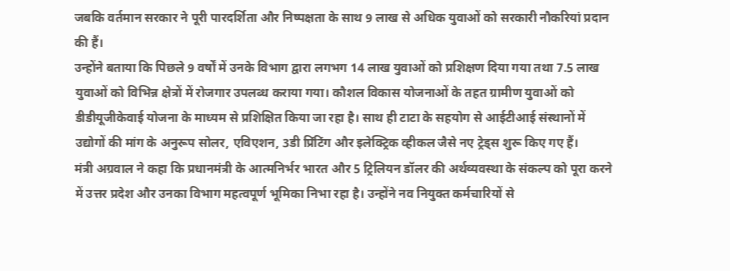जबकि वर्तमान सरकार ने पूरी पारदर्शिता और निष्पक्षता के साथ 9 लाख से अधिक युवाओं को सरकारी नौकरियां प्रदान की हैं।
उन्होंने बताया कि पिछले 9 वर्षों में उनके विभाग द्वारा लगभग 14 लाख युवाओं को प्रशिक्षण दिया गया तथा 7.5 लाख युवाओं को विभिन्न क्षेत्रों में रोजगार उपलब्ध कराया गया। कौशल विकास योजनाओं के तहत ग्रामीण युवाओं को डीडीयूजीकेवाई योजना के माध्यम से प्रशिक्षित किया जा रहा है। साथ ही टाटा के सहयोग से आईटीआई संस्थानों में उद्योगों की मांग के अनुरूप सोलर, एविएशन, 3डी प्रिंटिंग और इलेक्ट्रिक व्हीकल जैसे नए ट्रेड्स शुरू किए गए हैं।
मंत्री अग्रवाल ने कहा कि प्रधानमंत्री के आत्मनिर्भर भारत और 5 ट्रिलियन डॉलर की अर्थव्यवस्था के संकल्प को पूरा करने में उत्तर प्रदेश और उनका विभाग महत्वपूर्ण भूमिका निभा रहा है। उन्होंने नव नियुक्त कर्मचारियों से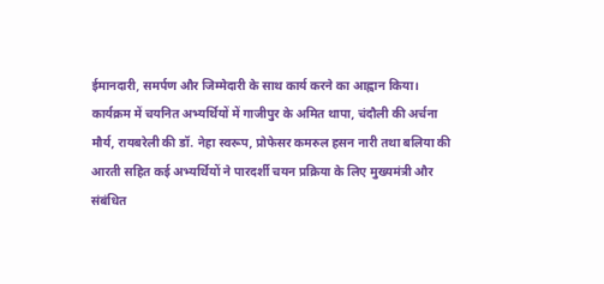ईमानदारी, समर्पण और जिम्मेदारी के साथ कार्य करने का आह्वान किया।
कार्यक्रम में चयनित अभ्यर्थियों में गाजीपुर के अमित थापा, चंदौली की अर्चना मौर्य, रायबरेली की डॉ. नेहा स्वरूप, प्रोफेसर कमरुल हसन नारी तथा बलिया की आरती सहित कई अभ्यर्थियों ने पारदर्शी चयन प्रक्रिया के लिए मुख्यमंत्री और संबंधित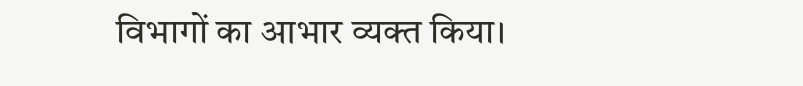विभागों का आभार व्यक्त किया।